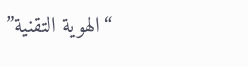“الهوية التقنية”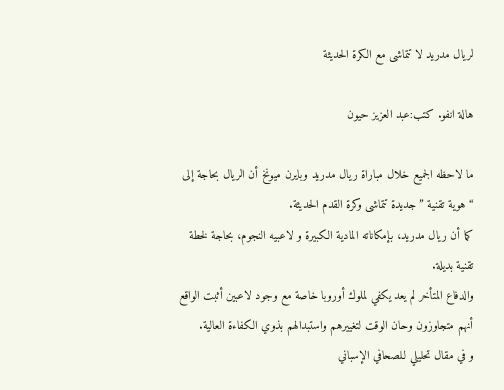لريال مدريد لا تتماشى مع الكرة الحديثة

هالة انفو. كتب:عبد العزيز حيون

ما لاحظه الجميع خلال مباراة ريال مدريد وبايرن ميونخ أن الريال بحاجة إلى “هوية تقنية ” جديدة تتماشى وكرة القدم الحديثة.
كما أن ريال مدريد، بإمكاناته المادية الكبيرة و لاعبيه النجوم، بحاجة لخطة تقنية بديلة.
والدفاع المتأخر لم يعد يكفي لملوك أوروبا خاصة مع وجود لاعبين أثبت الواقع أنهم متجاوزون وحان الوقت لتغييرهم واستبدالهم بذوي الكفاءة العالية.
و في مقال تحليلي لـلصحافي الإسباني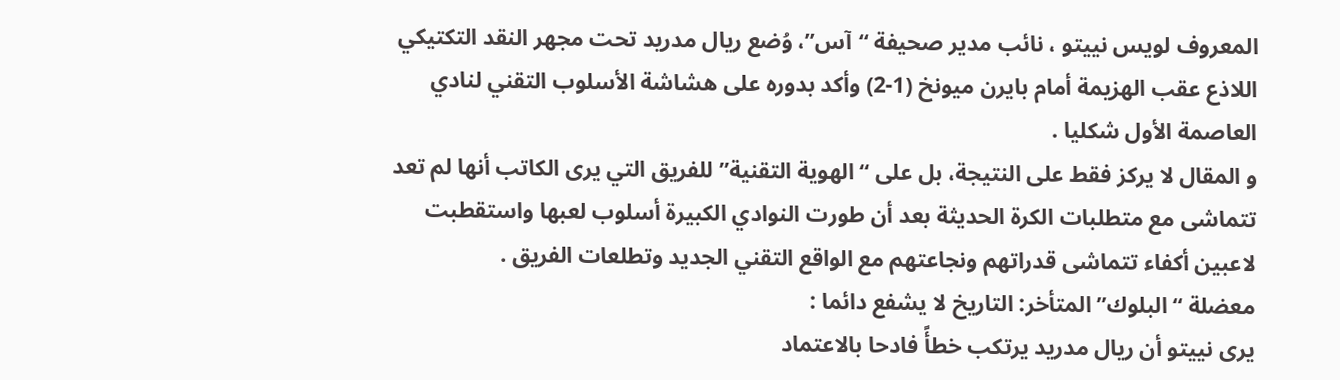المعروف لويس نييتو ، نائب مدير صحيفة “آس”، وُضع ريال مدريد تحت مجهر النقد التكتيكي اللاذع عقب الهزيمة أمام بايرن ميونخ (1-2) وأكد بدوره على هشاشة الأسلوب التقني لنادي العاصمة الأول شكليا .
و المقال لا يركز فقط على النتيجة، بل على “الهوية التقنية” للفريق التي يرى الكاتب أنها لم تعد تتماشى مع متطلبات الكرة الحديثة بعد أن طورت النوادي الكبيرة أسلوب لعبها واستقطبت لاعبين أكفاء تتماشى قدراتهم ونجاعتهم مع الواقع التقني الجديد وتطلعات الفريق .
معضلة “البلوك” المتأخر: التاريخ لا يشفع دائما :
يرى نييتو أن ريال مدريد يرتكب خطأً فادحا بالاعتماد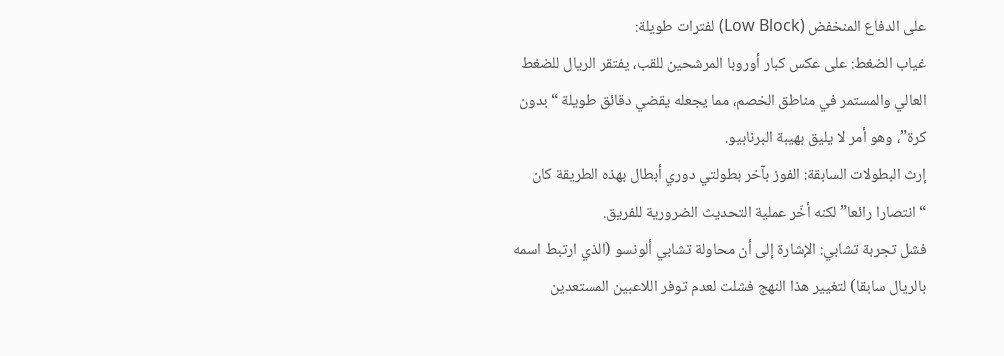على الدفاع المنخفض (Low Block) لفترات طويلة:
غياب الضغط: على عكس كبار أوروبا المرشحين للقب، يفتقر الريال للضغط العالي والمستمر في مناطق الخصم، مما يجعله يقضي دقائق طويلة “بدون كرة”، وهو أمر لا يليق بهيبة البرنابيو.
إرث البطولات السابقة: الفوز بآخر بطولتي دوري أبطال بهذه الطريقة كان “انتصارا رائعا” لكنه أخّر عملية التحديث الضرورية للفريق.
فشل تجربة تشابي: الإشارة إلى أن محاولة تشابي ألونسو (الذي ارتبط اسمه بالريال سابقا) لتغيير هذا النهج فشلت لعدم توفر اللاعبين المستعدين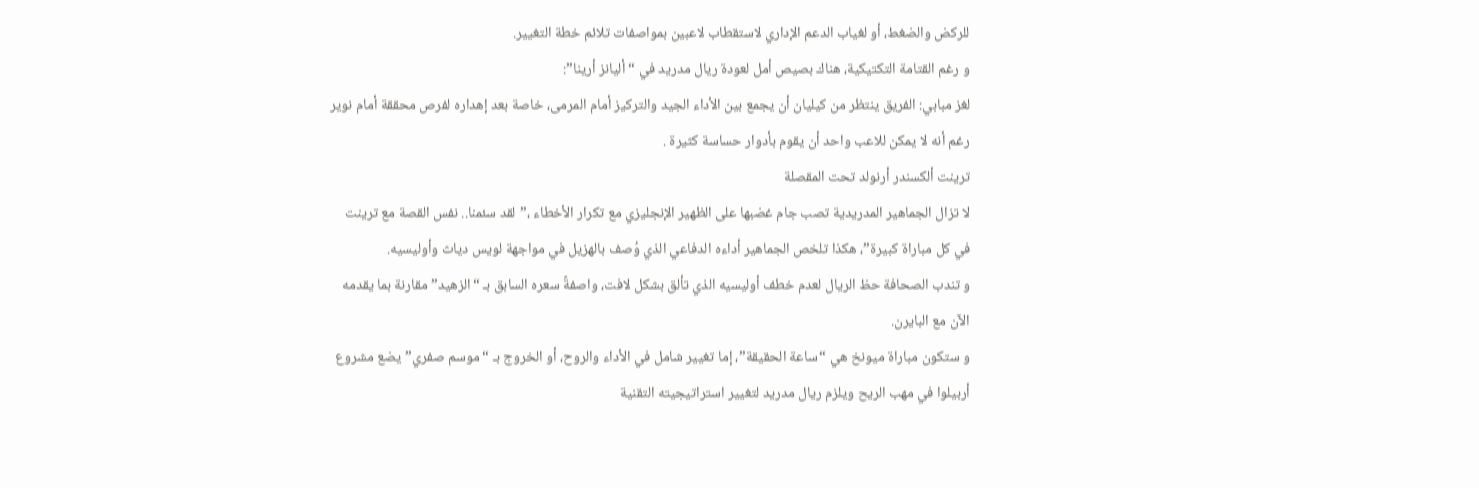للركض والضغط، أو لغياب الدعم الإداري لاستقطاب لاعبين بمواصفات تلائم خطة التغيير.
و رغم القتامة التكتيكية، هناك بصيص أمل لعودة ريال مدريد في “أليانز أرينا”:
لغز مبابي: الفريق ينتظر من كيليان أن يجمع بين الأداء الجيد والتركيز أمام المرمى، خاصة بعد إهداره لفرص محققة أمام نوير رغم أنه لا يمكن للاعب واحد أن يقوم بأدوار حساسة كثيرة .
ترينت ألكسندر أرنولد تحت المقصلة
لا تزال الجماهير المدريدية تصب جام غضبها على الظهير الإنجليزي مع تكرار الأخطاء ،”لقد سئمنا.. نفس القصة مع ترينت في كل مباراة كبيرة”، هكذا تلخص الجماهير أداءه الدفاعي الذي وُصف بالهزيل في مواجهة لويس دياث وأوليسيه.
و تندب الصحافة حظ الريال لعدم خطف أوليسيه الذي تألق بشكل لافت، واصفةً سعره السابق بـ “الزهيد” مقارنة بما يقدمه الآن مع البايرن.
و ستكون مباراة ميونخ هي “ساعة الحقيقة”، إما تغيير شامل في الأداء والروح، أو الخروج بـ “موسم صفري” يضع مشروع أربيلوا في مهب الريح ويلزم ريال مدريد لتغيير استراتيجيته التقنية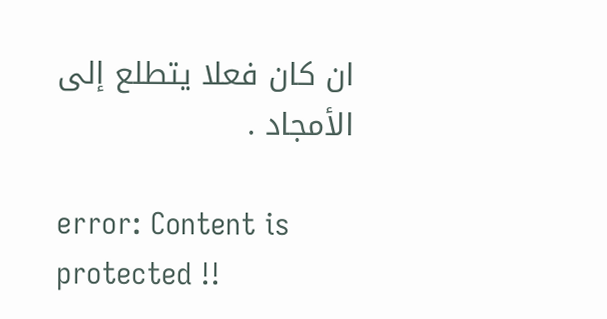ان كان فعلا يتطلع إلى الأمجاد .

error: Content is protected !!